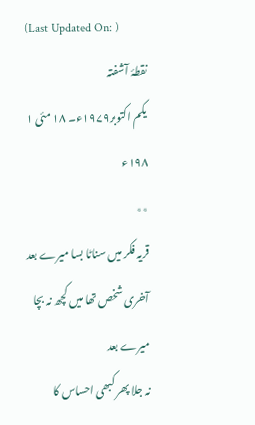(Last Updated On: )
نقطۂ آشفتہ
یکم اکتوبر۱۹۷۹ء۔ ۱۸ مئی ۱ ۱۹۸ء
٭٭
قریہ فکر میں سناٹا بسا میرے بعد
آخری شخص تھا میں کچھ نہ بچا میرے بعد
نہ جلا پھر کبھی احساس کا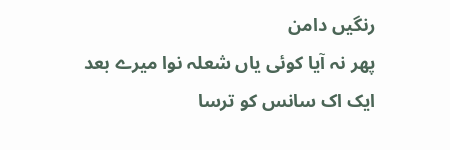رنگیں دامن
پھر نہ آیا کوئی یاں شعلہ نوا میرے بعد
ایک اک سانس کو ترسا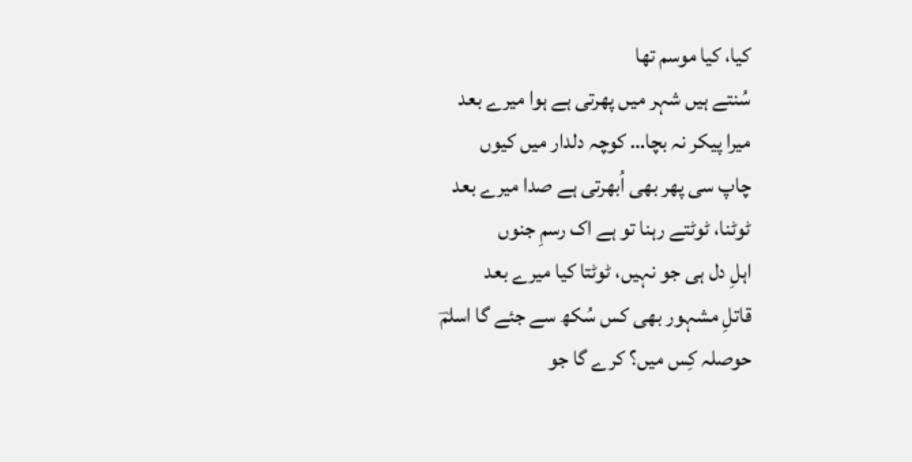کیا، کیا موسم تھا
سُنتے ہیں شہر میں پھرتی ہے ہوا میرے بعد
میرا پیکر نہ بچا… کوچہ دلدار میں کیوں
چاپ سی پھر بھی اُبھرتی ہے صدا میرے بعد
ٹوٹنا، ٹوٹتے رہنا تو ہے اک رسمِ جنوں
اہلِ دل ہی جو نہیں، ٹوٹتا کیا میرے بعد
قاتلِ مشہور بھی کس سُکھ سے جئے گا اسلمؔ
حوصلہ کِس میں؟ کرے گا جو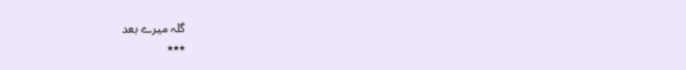گلہ میرے بعد
٭٭٭